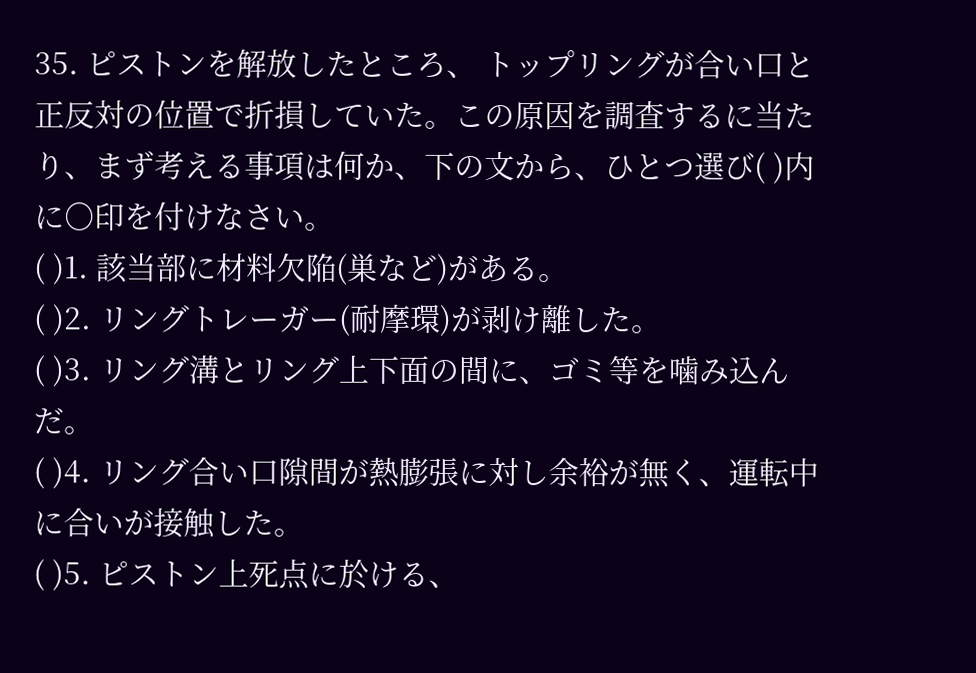35. ピストンを解放したところ、 トップリングが合い口と正反対の位置で折損していた。この原因を調査するに当たり、まず考える事項は何か、下の文から、ひとつ選び( )内に○印を付けなさい。
( )1. 該当部に材料欠陥(巣など)がある。
( )2. リングトレーガー(耐摩環)が剥け離した。
( )3. リング溝とリング上下面の間に、ゴミ等を噛み込んだ。
( )4. リング合い口隙間が熱膨張に対し余裕が無く、運転中に合いが接触した。
( )5. ピストン上死点に於ける、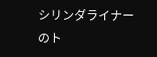シリンダライナーのト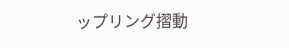ップリング摺動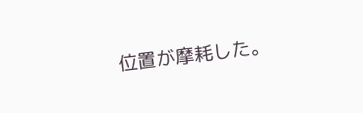位置が摩耗した。